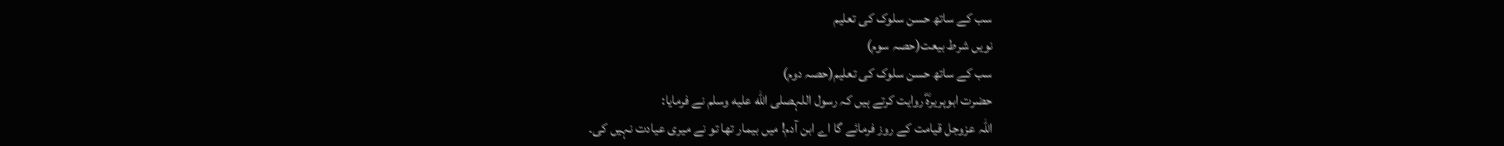سب کے ساتھ حسن سلوک کی تعلیم
نویں شرط بیعت(حصہ سوم)
سب کے ساتھ حسن سلوک کی تعلیم(حصہ دوم)
حضرت ابوہریرہؓ روایت کرتے ہیں کہ رسول اللہصلى الله عليه وسلم نے فرمایا:
اللہ عزوجل قیامت کے روز فرمائے گا اے ابن آدم! میں بیمار تھا تو نے میری عیادت نہیں کی۔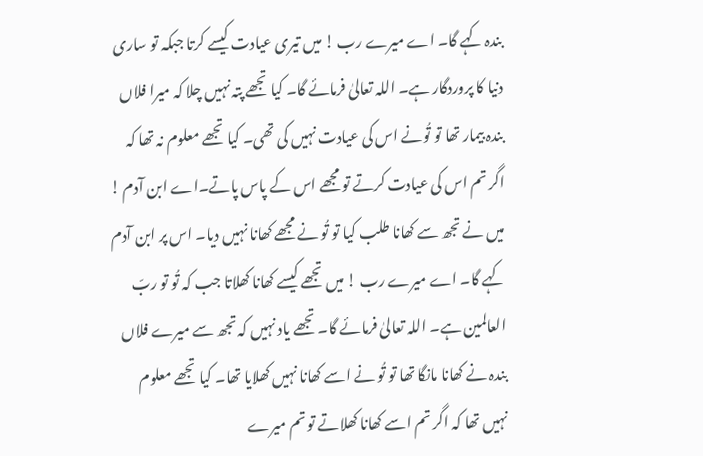بندہ کہے گا۔ اے میرے رب ! میں تیری عیادت کیسے کرتا جبکہ تو ساری دنیا کا پروردگار ہے۔ اللہ تعالیٰ فرمائے گا۔ کیا تجھے پتہ نہیں چلا کہ میرا فلاں بندہ بیمار تھا تو تُونے اس کی عیادت نہیں کی تھی۔ کیا تجھے معلوم نہ تھا کہ اگر تم اس کی عیادت کرتے تو مجھے اس کے پاس پاتے۔اے ابن آدم ! میں نے تجھ سے کھانا طلب کیا تو تُو نے مجھے کھانا نہیں دیا۔ اس پر ابن آدم کہے گا۔ اے میرے رب ! میں تجھے کیسے کھانا کھلاتا جب کہ تُو تو ربّ العالمین ہے۔ اللہ تعالیٰ فرمائے گا۔ تجھے یاد نہیں کہ تجھ سے میرے فلاں بندہ نے کھانا مانگا تھا تو تُو نے اسے کھانا نہیں کھلایا تھا۔ کیا تجھے معلوم نہیں تھا کہ اگر تم اسے کھانا کھلاتے تو تم میرے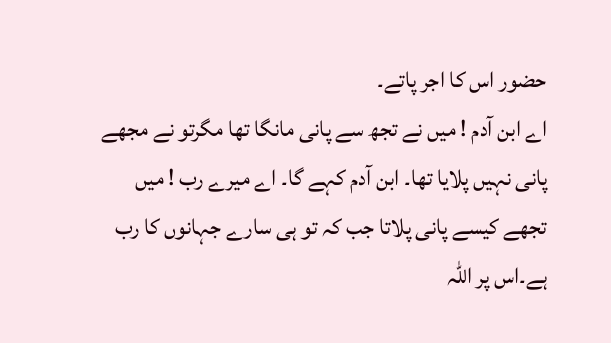حضور اس کا اجر پاتے۔
اے ابن آدم ! میں نے تجھ سے پانی مانگا تھا مگرتو نے مجھے پانی نہیں پلایا تھا۔ ابن آدم کہے گا۔ اے میرے رب ! میں تجھے کیسے پانی پلاتا جب کہ تو ہی سارے جہانوں کا رب ہے۔اس پر اللہ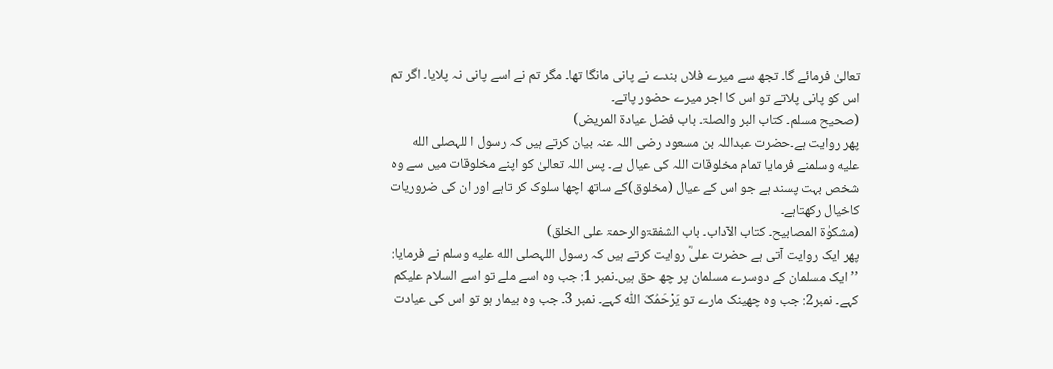تعالیٰ فرمائے گا۔ تجھ سے میرے فلاں بندے نے پانی مانگا تھا۔ مگر تم نے اسے پانی نہ پلایا۔ اگر تم اس کو پانی پلاتے تو اس کا اجر میرے حضور پاتے۔
(صحیح مسلم۔ کتاب البر والصلۃ۔ باب فضل عیادۃ المریض)
پھر روایت ہے۔حضرت عبداللہ بن مسعود رضی اللہ عنہ بیان کرتے ہیں کہ رسول ا للہصلى الله عليه وسلمنے فرمایا تمام مخلوقات اللہ کی عیال ہے۔ پس اللہ تعالیٰ کو اپنے مخلوقات میں سے وہ شخص بہت پسند ہے جو اس کے عیال (مخلوق)کے ساتھ اچھا سلوک کر تاہے اور ان کی ضروریات کاخیال رکھتاہے۔
(مشکوٰۃ المصابیح۔ کتاب الآداب۔ باب الشفقۃوالرحمۃ علی الخلق)
پھر ایک روایت آتی ہے حضرت علیؓ روایت کرتے ہیں کہ رسول اللہصلى الله عليه وسلم نے فرمایا: ’’ ایک مسلمان کے دوسرے مسلمان پر چھ حق ہیں۔نمبر 1: جب وہ اسے ملے تو اسے السلام علیکم کہے۔ نمبر2: جب وہ چھینک مارے تو یَرْحَمُکَ اللّٰہ کہے۔ نمبر 3۔ جب وہ بیمار ہو تو اس کی عیادت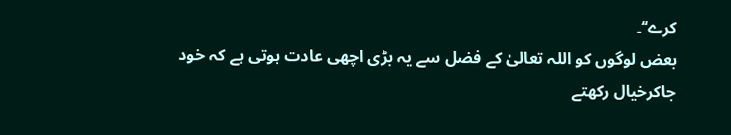کرے‘‘۔
بعض لوگوں کو اللہ تعالیٰ کے فضل سے یہ بڑی اچھی عادت ہوتی ہے کہ خود جاکرخیال رکھتے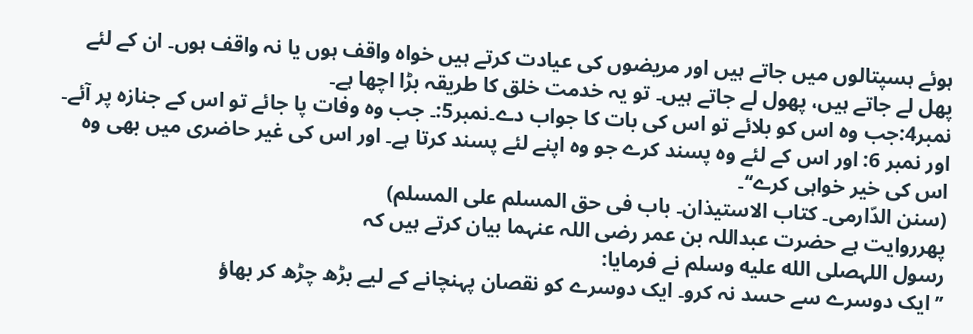ہوئے ہسپتالوں میں جاتے ہیں اور مریضوں کی عیادت کرتے ہیں خواہ واقف ہوں یا نہ واقف ہوں۔ ان کے لئے پھل لے جاتے ہیں، پھول لے جاتے ہیں۔ تو یہ خدمت خلق کا طریقہ بڑا اچھا ہے۔
نمبر4:جب وہ اس کو بلائے تو اس کی بات کا جواب دے۔نمبر5:۔ جب وہ وفات پا جائے تو اس کے جنازہ پر آئے۔ اور نمبر 6: اور اس کے لئے وہ پسند کرے جو وہ اپنے لئے پسند کرتا ہے۔ اور اس کی غیر حاضری میں بھی وہ اس کی خیر خواہی کرے‘‘۔
(سنن الدّارمی۔ کتاب الاستیذان۔ باب فی حق المسلم علی المسلم)
پھرروایت ہے حضرت عبداللہ بن عمر رضی اللہ عنہما بیان کرتے ہیں کہ
رسول اللہصلى الله عليه وسلم نے فرمایا:
’’ایک دوسرے سے حسد نہ کرو۔ ایک دوسرے کو نقصان پہنچانے کے لیے بڑھ چڑھ کر بھاؤ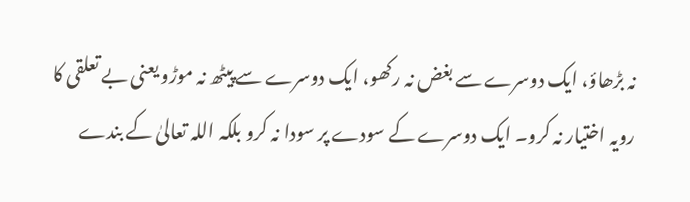نہ بڑھاؤ، ایک دوسرے سے بغض نہ رکھو، ایک دوسرے سے پیٹھ نہ موڑو یعنی بے تعلقی کا رویہ اختیار نہ کرو۔ ایک دوسرے کے سودے پر سودا نہ کرو بلکہ اللہ تعالیٰ کے بندے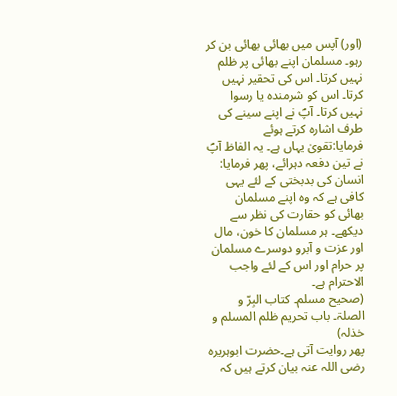(اور) آپس میں بھائی بھائی بن کر رہو۔ مسلمان اپنے بھائی پر ظلم نہیں کرتا۔ اس کی تحقیر نہیں کرتا۔ اس کو شرمندہ یا رسوا نہیں کرتا۔ آپؐ نے اپنے سینے کی طرف اشارہ کرتے ہوئے فرمایا:تقویٰ یہاں ہے۔ یہ الفاظ آپؐ نے تین دفعہ دہرائے، پھر فرمایا: انسان کی بدبختی کے لئے یہی کافی ہے کہ وہ اپنے مسلمان بھائی کو حقارت کی نظر سے دیکھے۔ ہر مسلمان کا خون، مال اور عزت و آبرو دوسرے مسلمان پر حرام اور اس کے لئے واجب الاحترام ہے۔
(صحیح مسلم۔ کتاب البِرّ و الصلۃ۔ باب تحریم ظلم المسلم و خذلہ)
پھر روایت آتی ہے۔حضرت ابوہریرہ رضی اللہ عنہ بیان کرتے ہیں کہ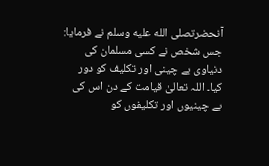آنحضرتصلى الله عليه وسلم نے فرمایا: جس شخص نے کسی مسلمان کی دنیاوی بے چینی اور تکلیف کو دور کیا۔ اللہ تعالیٰ قیامت کے دن اس کی بے چینیوں اور تکلیفوں کو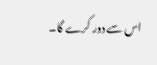اس سے دور کرے گا۔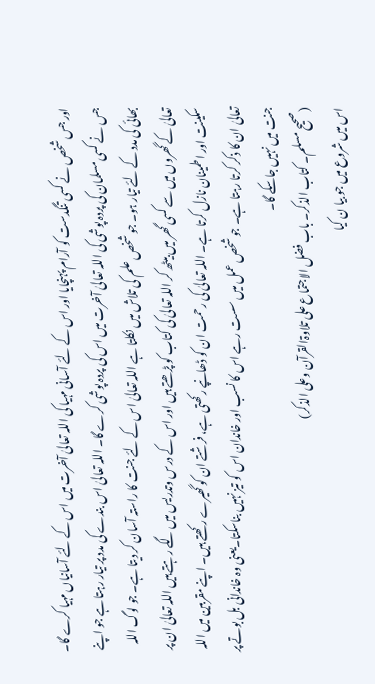اور جس شخص نے کسی تنگدست کو آرام پہنچایا اور اس کے لئے آسانی مہیا کی اللہ تعالیٰ آخرت میں اس کے لئے آسانیاں مہیا کرے گا۔ جس نے کسی مسلمان کی پردہ پوشی کی اللہ تعالیٰ آخرت میں اس کی پردہ پوشی کرے گا۔ اللہ تعالیٰ اس بندے کی مدد پر تیار رہتا ہے جو اپنے بھائی کی مدد کے لئے تیار ہو۔ جو شخص علم کی تلاش میں نکلتا ہے اللہ تعالیٰ اس کے لئے جنت کا راستہ آسان کر دیتا ہے۔ جو لوگ اللہ تعالیٰ کے گھروں میں سے کسی گھر میں بیٹھ کر اللہ تعالیٰ کی کتاب کو پڑھتے ہیں اور اس کے درس وتدریس میں لگے رہتے ہیں اللہ تعالیٰ ان پر سکینت اور اطمینان نازل کرتا ہے۔ اللہ تعالیٰ کی رحمت ان کو ڈھانپے رکھتی ہے، فرشتے ان کو گھیرے رکھتے ہیں۔ اپنے مقربین میں اللہ تعالیٰ ان کا ذکر کرتا رہتا ہے۔ جو شخص عمل میں سست رہے اس کا نسب اور خاندان اس کو تیز نہیں بناسکتا۔یعنی وہ خاندانی بل بوتے پر جنت میں نہیں جاسکے گا۔
(صحیح مسلم۔ کتاب الذکر۔ باب فضل الاجتماع علی تلاوۃالقرآن وعلی الذکر)
اس میں شروع میں جو بیا ن کیا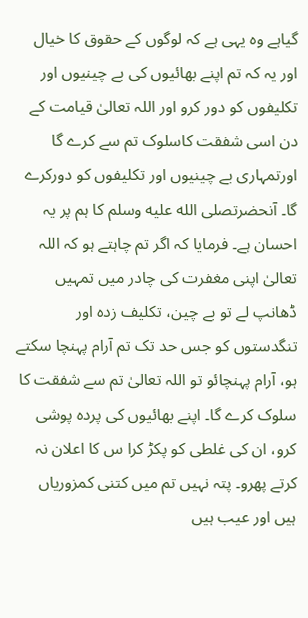گیاہے وہ یہی ہے کہ لوگوں کے حقوق کا خیال اور یہ کہ تم اپنے بھائیوں کی بے چینیوں اور تکلیفوں کو دور کرو اور اللہ تعالیٰ قیامت کے دن اسی شفقت کاسلوک تم سے کرے گا اورتمہاری بے چینیوں اور تکلیفوں کو دورکرے گا۔ آنحضرتصلى الله عليه وسلم کا ہم پر یہ احسان ہے۔ فرمایا کہ اگر تم چاہتے ہو کہ اللہ تعالیٰ اپنی مغفرت کی چادر میں تمہیں ڈھانپ لے تو بے چین، تکلیف زدہ اور تنگدستوں کو جس حد تک تم آرام پہنچا سکتے ہو، آرام پہنچائو تو اللہ تعالیٰ تم سے شفقت کا سلوک کرے گا۔ اپنے بھائیوں کی پردہ پوشی کرو، ان کی غلطی کو پکڑ کرا س کا اعلان نہ کرتے پھرو۔ پتہ نہیں تم میں کتنی کمزوریاں ہیں اور عیب ہیں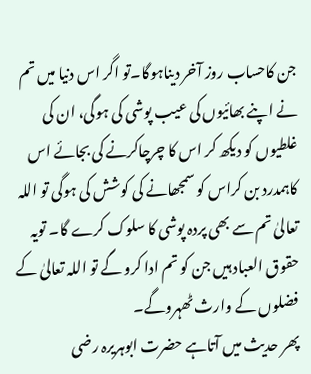جن کاحساب روز آخر دیناہوگا۔تو اگر اس دنیا میں تم نے اپنے بھائیوں کی عیب پوشی کی ہوگی، ان کی غلطیوں کو دیکھ کر اس کا چرچاکرنے کی بجائے اس کاہمدرد بن کراس کو سمجھانے کی کوشش کی ہوگی تو اللہ تعالیٰ تم سے بھی پردہ پوشی کا سلوک کرے گا۔ تویہ حقوق العباد ہیں جن کو تم ادا کرو گے تو اللہ تعالیٰ کے فضلوں کے وارث ٹھہروگے۔
پھر حدیث میں آتاہے حضرت ابوہریرہ رضی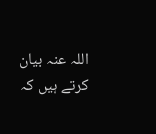اللہ عنہ بیان کرتے ہیں کہ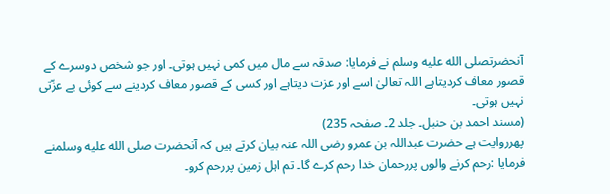آنحضرتصلى الله عليه وسلم نے فرمایا: صدقہ سے مال میں کمی نہیں ہوتی۔ اور جو شخص دوسرے کے قصور معاف کردیتاہے اللہ تعالیٰ اسے اور عزت دیتاہے اور کسی کے قصور معاف کردینے سے کوئی بے عزّتی نہیں ہوتی۔
(مسند احمد بن حنبل۔ جلد 2۔ صفحہ 235)
پھرروایت ہے حضرت عبداللہ بن عمرو رضی اللہ عنہ بیان کرتے ہیں کہ آنحضرت صلى الله عليه وسلمنے فرمایا :رحم کرنے والوں پررحمان خدا رحم کرے گا۔ تم اہل زمین پررحم کرو۔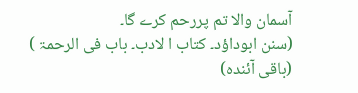آسمان والا تم پررحم کرے گا۔
(سنن ابوداؤد۔ کتاب ا لادب۔ باب فی الرحمۃ )
(باقی آئندہ)